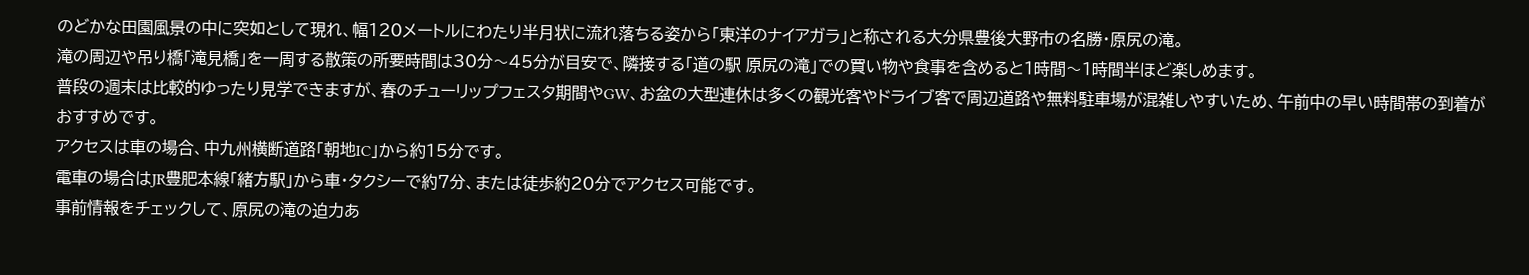のどかな田園風景の中に突如として現れ、幅120メートルにわたり半月状に流れ落ちる姿から「東洋のナイアガラ」と称される大分県豊後大野市の名勝・原尻の滝。
滝の周辺や吊り橋「滝見橋」を一周する散策の所要時間は30分〜45分が目安で、隣接する「道の駅 原尻の滝」での買い物や食事を含めると1時間〜1時間半ほど楽しめます。
普段の週末は比較的ゆったり見学できますが、春のチューリップフェスタ期間やGW、お盆の大型連休は多くの観光客やドライブ客で周辺道路や無料駐車場が混雑しやすいため、午前中の早い時間帯の到着がおすすめです。
アクセスは車の場合、中九州横断道路「朝地IC」から約15分です。
電車の場合はJR豊肥本線「緒方駅」から車・タクシーで約7分、または徒歩約20分でアクセス可能です。
事前情報をチェックして、原尻の滝の迫力あ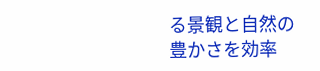る景観と自然の豊かさを効率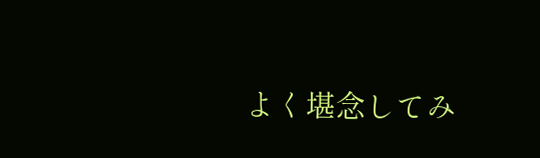よく堪念してみ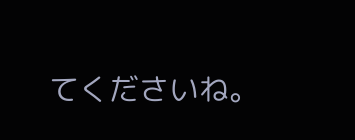てくださいね。